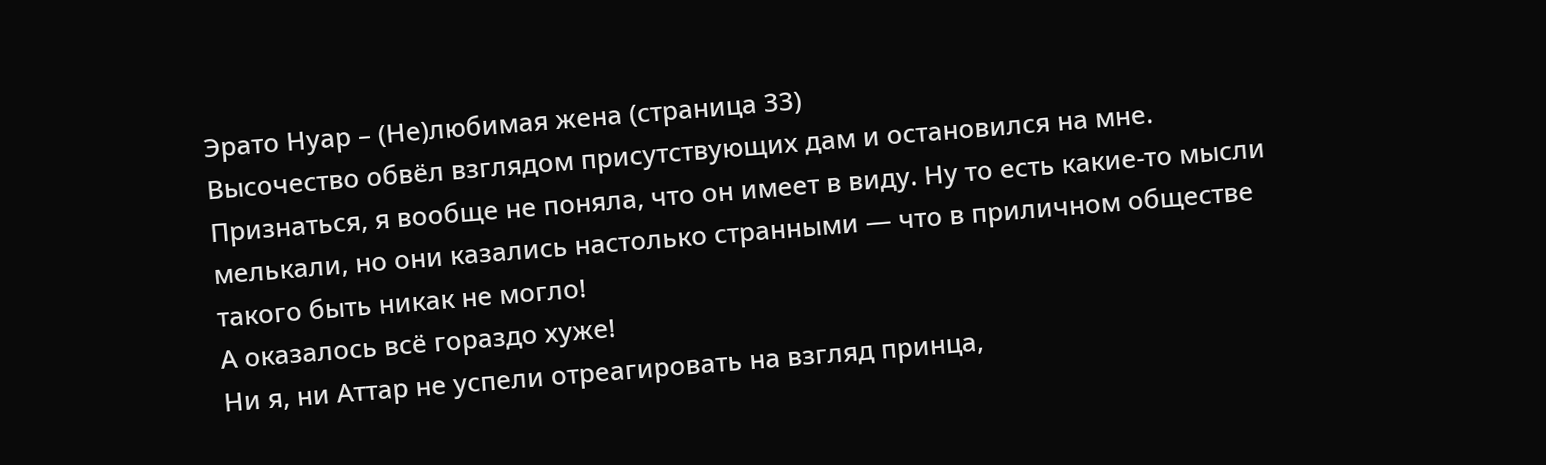Эрато Нуар – (Не)любимая жена (страница 33)
Высочество обвёл взглядом присутствующих дам и остановился на мне.
Признаться, я вообще не поняла, что он имеет в виду. Ну то есть какие-то мысли мелькали, но они казались настолько странными — что в приличном обществе такого быть никак не могло!
А оказалось всё гораздо хуже!
Ни я, ни Аттар не успели отреагировать на взгляд принца,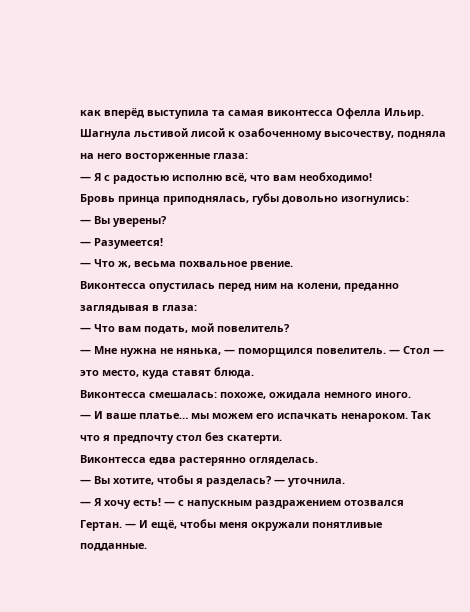как вперёд выступила та самая виконтесса Офелла Ильир. Шагнула льстивой лисой к озабоченному высочеству, подняла на него восторженные глаза:
— Я с радостью исполню всё, что вам необходимо!
Бровь принца приподнялась, губы довольно изогнулись:
— Вы уверены?
— Разумеется!
— Что ж, весьма похвальное рвение.
Виконтесса опустилась перед ним на колени, преданно заглядывая в глаза:
— Что вам подать, мой повелитель?
— Мне нужна не нянька, — поморщился повелитель. — Стол — это место, куда ставят блюда.
Виконтесса смешалась: похоже, ожидала немного иного.
— И ваше платье… мы можем его испачкать ненароком. Так что я предпочту стол без скатерти.
Виконтесса едва растерянно огляделась.
— Вы хотите, чтобы я разделась? — уточнила.
— Я хочу есть! — с напускным раздражением отозвался Гертан. — И ещё, чтобы меня окружали понятливые подданные.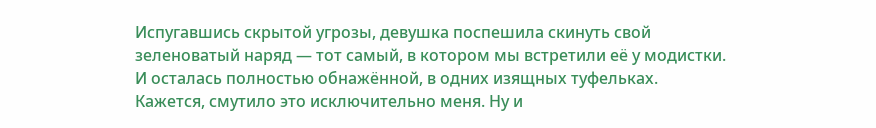Испугавшись скрытой угрозы, девушка поспешила скинуть свой зеленоватый наряд — тот самый, в котором мы встретили её у модистки. И осталась полностью обнажённой, в одних изящных туфельках.
Кажется, смутило это исключительно меня. Ну и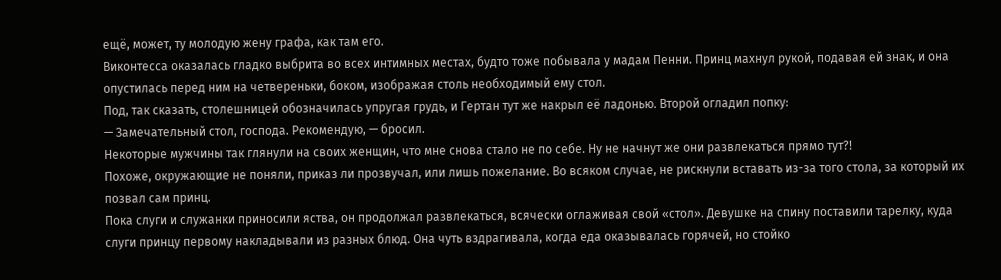ещё, может, ту молодую жену графа, как там его.
Виконтесса оказалась гладко выбрита во всех интимных местах, будто тоже побывала у мадам Пенни. Принц махнул рукой, подавая ей знак, и она опустилась перед ним на четвереньки, боком, изображая столь необходимый ему стол.
Под, так сказать, столешницей обозначилась упругая грудь, и Гертан тут же накрыл её ладонью. Второй огладил попку:
— Замечательный стол, господа. Рекомендую, — бросил.
Некоторые мужчины так глянули на своих женщин, что мне снова стало не по себе. Ну не начнут же они развлекаться прямо тут?!
Похоже, окружающие не поняли, приказ ли прозвучал, или лишь пожелание. Во всяком случае, не рискнули вставать из-за того стола, за который их позвал сам принц.
Пока слуги и служанки приносили яства, он продолжал развлекаться, всячески оглаживая свой «стол». Девушке на спину поставили тарелку, куда слуги принцу первому накладывали из разных блюд. Она чуть вздрагивала, когда еда оказывалась горячей, но стойко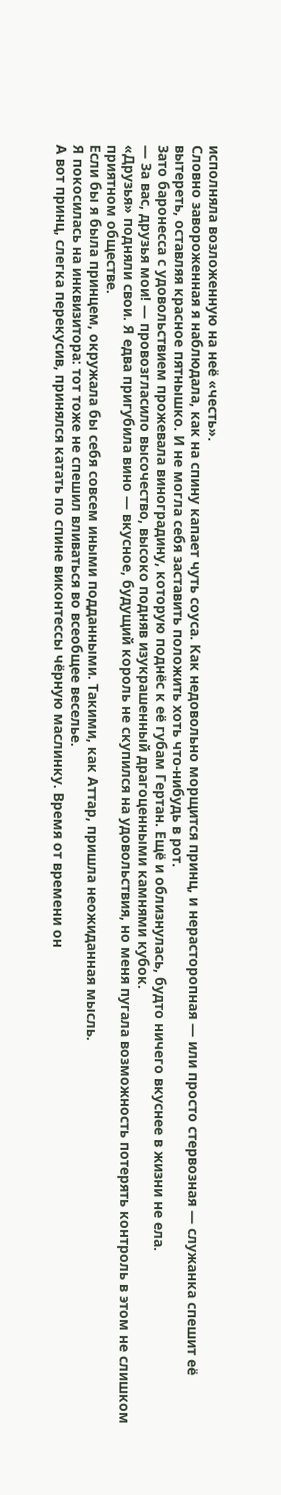исполняла возложенную на неё «честь».
Словно завороженная я наблюдала, как на спину капает чуть соуса. Как недовольно морщится принц, и нерасторопная — или просто стервозная — служанка спешит её вытереть, оставляя красное пятнышко. И не могла себя заставить положить хоть что-нибудь в рот.
Зато баронесса с удовольствием прожевала виноградину, которую поднёс к её губам Гертан. Ещё и облизнулась, будто ничего вкуснее в жизни не ела.
— За вас, друзья мои! — провозгласило высочество, высоко подняв изукрашенный драгоценными камнями кубок.
«Друзья» подняли свои. Я едва пригубила вино — вкусное, будущий король не скупился на удовольствия, но меня пугала возможность потерять контроль в этом не слишком приятном обществе.
Если бы я была принцем, окружала бы себя совсем иными подданными. Такими, как Аттар, пришла неожиданная мысль.
Я покосилась на инквизитора: тот тоже не спешил вливаться во всеобщее веселье.
А вот принц, слегка перекусив, принялся катать по спине виконтессы чёрную маслинку. Время от времени он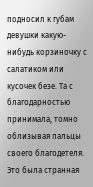подносил к губам девушки какую-нибудь корзиночку с салатиком или кусочек безе. Та с благодарностью принимала, томно облизывая пальцы своего благодетеля.
Это была странная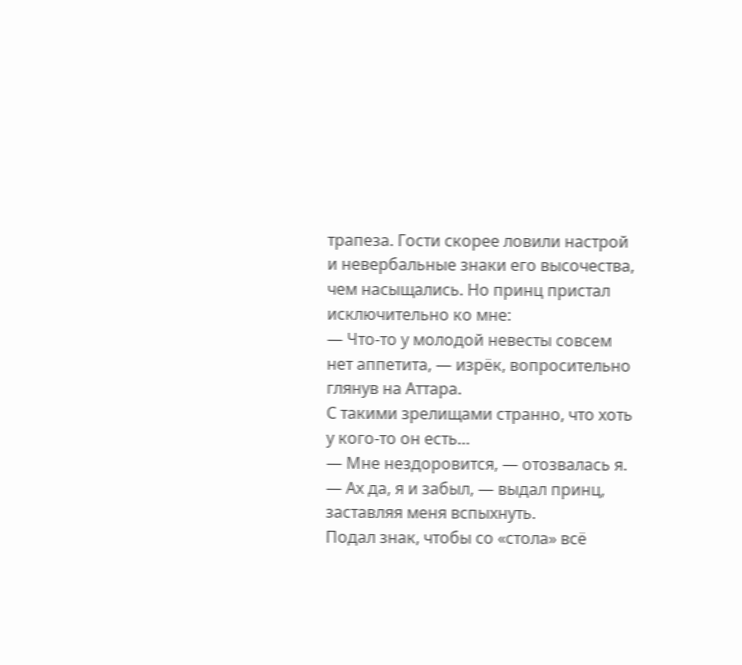трапеза. Гости скорее ловили настрой и невербальные знаки его высочества, чем насыщались. Но принц пристал исключительно ко мне:
— Что-то у молодой невесты совсем нет аппетита, — изрёк, вопросительно глянув на Аттара.
С такими зрелищами странно, что хоть у кого-то он есть…
— Мне нездоровится, — отозвалась я.
— Ах да, я и забыл, — выдал принц, заставляя меня вспыхнуть.
Подал знак, чтобы со «стола» всё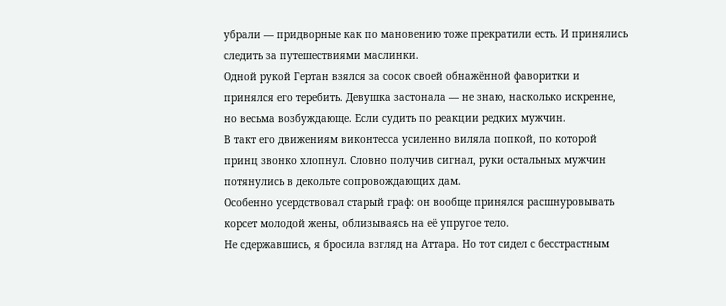убрали — придворные как по мановению тоже прекратили есть. И принялись следить за путешествиями маслинки.
Одной рукой Гертан взялся за сосок своей обнажённой фаворитки и принялся его теребить. Девушка застонала — не знаю, насколько искренне, но весьма возбуждающе. Если судить по реакции редких мужчин.
В такт его движениям виконтесса усиленно виляла попкой, по которой принц звонко хлопнул. Словно получив сигнал, руки остальных мужчин потянулись в декольте сопровождающих дам.
Особенно усердствовал старый граф: он вообще принялся расшнуровывать корсет молодой жены, облизываясь на её упругое тело.
Не сдержавшись, я бросила взгляд на Аттара. Но тот сидел с бесстрастным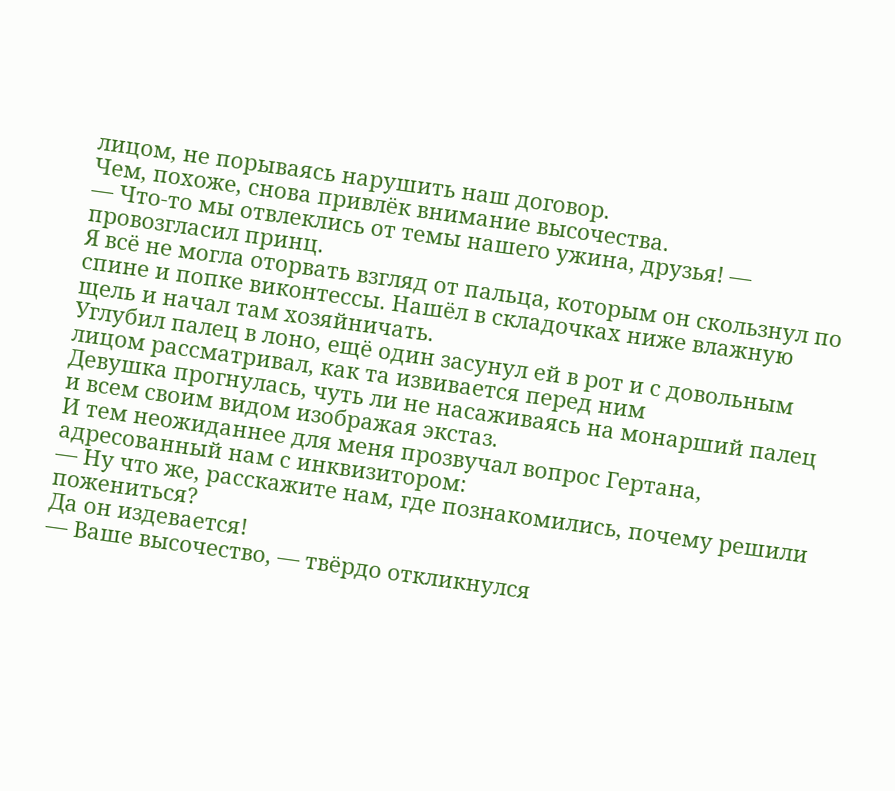лицом, не порываясь нарушить наш договор.
Чем, похоже, снова привлёк внимание высочества.
— Что-то мы отвлеклись от темы нашего ужина, друзья! — провозгласил принц.
Я всё не могла оторвать взгляд от пальца, которым он скользнул по спине и попке виконтессы. Нашёл в складочках ниже влажную щель и начал там хозяйничать.
Углубил палец в лоно, ещё один засунул ей в рот и с довольным лицом рассматривал, как та извивается перед ним
Девушка прогнулась, чуть ли не насаживаясь на монарший палец и всем своим видом изображая экстаз.
И тем неожиданнее для меня прозвучал вопрос Гертана, адресованный нам с инквизитором:
— Ну что же, расскажите нам, где познакомились, почему решили пожениться?
Да он издевается!
— Ваше высочество, — твёрдо откликнулся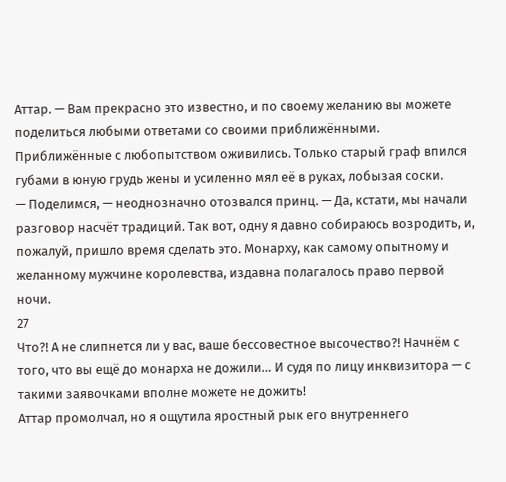Аттар. — Вам прекрасно это известно, и по своему желанию вы можете поделиться любыми ответами со своими приближёнными.
Приближённые с любопытством оживились. Только старый граф впился губами в юную грудь жены и усиленно мял её в руках, лобызая соски.
— Поделимся, — неоднозначно отозвался принц. — Да, кстати, мы начали разговор насчёт традиций. Так вот, одну я давно собираюсь возродить, и, пожалуй, пришло время сделать это. Монарху, как самому опытному и желанному мужчине королевства, издавна полагалось право первой ночи.
27
Что?! А не слипнется ли у вас, ваше бессовестное высочество?! Начнём с того, что вы ещё до монарха не дожили… И судя по лицу инквизитора — с такими заявочками вполне можете не дожить!
Аттар промолчал, но я ощутила яростный рык его внутреннего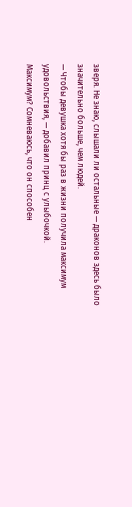зверя. Не знаю, слышали ли остальные — драконов здесь было значительно больше, чем людей.
— Чтобы девушка хотя бы раз в жизни получила максимум удовольствия, — добавил принц с улыбочкой.
Максимум? Сомневаюсь, что он способен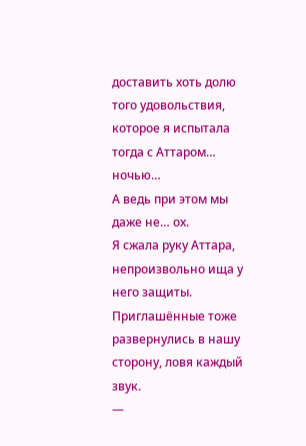доставить хоть долю того удовольствия, которое я испытала тогда с Аттаром… ночью…
А ведь при этом мы даже не… ох.
Я сжала руку Аттара, непроизвольно ища у него защиты. Приглашённые тоже развернулись в нашу сторону, ловя каждый звук.
—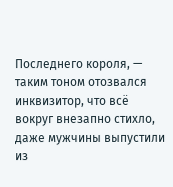Последнего короля, — таким тоном отозвался инквизитор, что всё вокруг внезапно стихло, даже мужчины выпустили из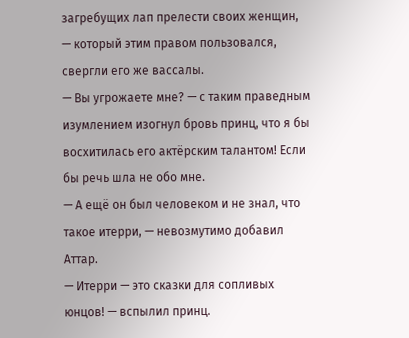загребущих лап прелести своих женщин, — который этим правом пользовался, свергли его же вассалы.
— Вы угрожаете мне? — с таким праведным изумлением изогнул бровь принц, что я бы восхитилась его актёрским талантом! Если бы речь шла не обо мне.
— А ещё он был человеком и не знал, что такое итерри, — невозмутимо добавил Аттар.
— Итерри — это сказки для сопливых юнцов! — вспылил принц.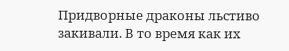Придворные драконы льстиво закивали. В то время как их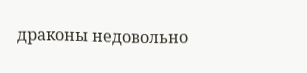драконы недовольно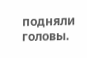подняли головы.